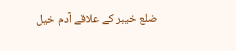ضلع خیبر کے علاقے آدم خیل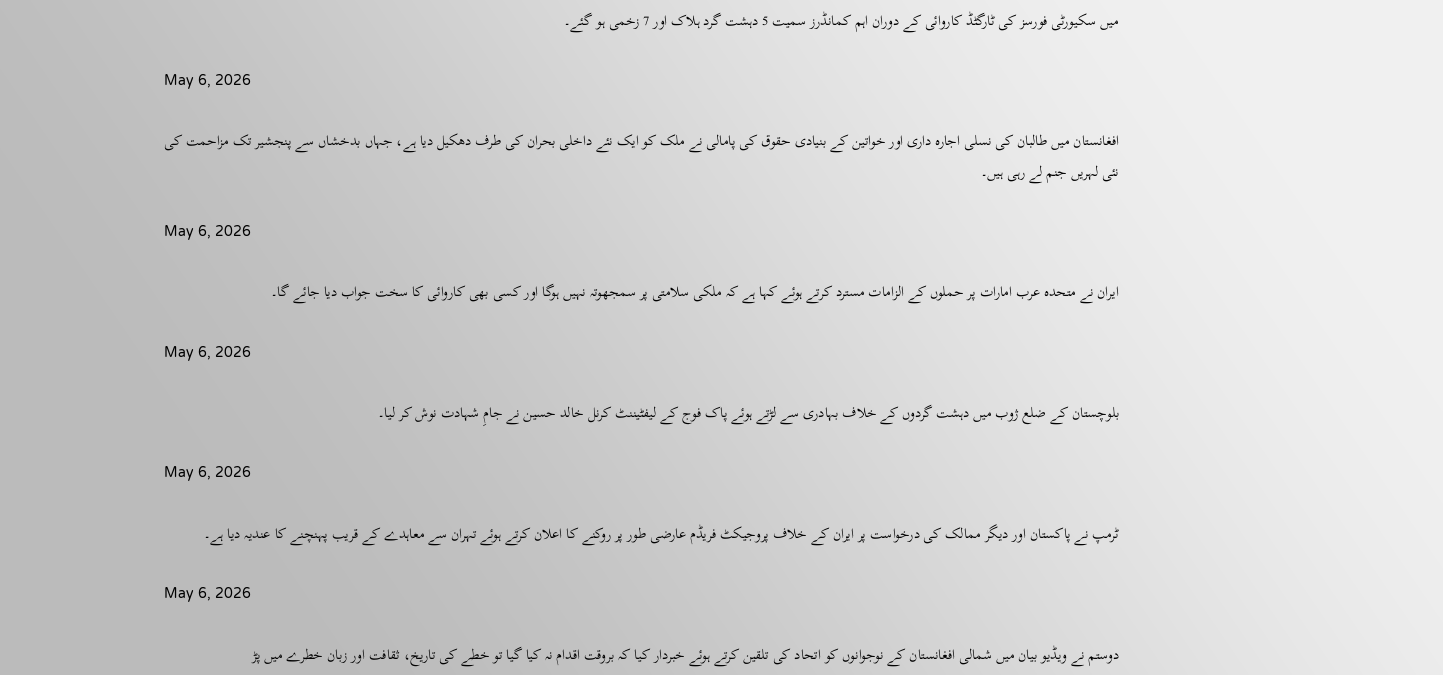میں سکیورٹی فورسز کی ٹارگٹڈ کاروائی کے دوران اہم کمانڈرز سمیت 5 دہشت گرد ہلاک اور 7 زخمی ہو گئے۔

May 6, 2026

افغانستان میں طالبان کی نسلی اجارہ داری اور خواتین کے بنیادی حقوق کی پامالی نے ملک کو ایک نئے داخلی بحران کی طرف دھکیل دیا ہے، جہاں بدخشاں سے پنجشیر تک مزاحمت کی نئی لہریں جنم لے رہی ہیں۔

May 6, 2026

ایران نے متحدہ عرب امارات پر حملوں کے الزامات مسترد کرتے ہوئے کہا ہے کہ ملکی سلامتی پر سمجھوتہ نہیں ہوگا اور کسی بھی کاروائی کا سخت جواب دیا جائے گا۔

May 6, 2026

بلوچستان کے ضلع ژوب میں دہشت گردوں کے خلاف بہادری سے لڑتے ہوئے پاک فوج کے لیفٹیننٹ کرنل خالد حسین نے جامِ شہادت نوش کر لیا۔

May 6, 2026

ٹرمپ نے پاکستان اور دیگر ممالک کی درخواست پر ایران کے خلاف پروجیکٹ فریڈم عارضی طور پر روکنے کا اعلان کرتے ہوئے تہران سے معاہدے کے قریب پہنچنے کا عندیہ دیا ہے۔

May 6, 2026

دوستم نے ویڈیو بیان میں شمالی افغانستان کے نوجوانوں کو اتحاد کی تلقین کرتے ہوئے خبردار کیا کہ بروقت اقدام نہ کیا گیا تو خطے کی تاریخ، ثقافت اور زبان خطرے میں پڑ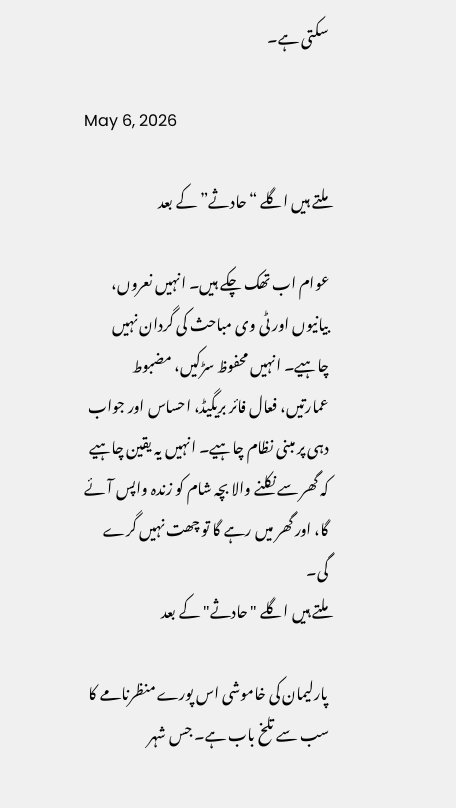سکتی ہے۔

May 6, 2026

ملتے ہیں اگلے “حادثے” کے بعد

عوام اب تھک چکے ہیں۔ انہیں نعروں، بیانیوں اور ٹی وی مباحث کی گردان نہیں چاہیے۔ انہیں محفوظ سڑکیں، مضبوط عمارتیں، فعال فائر بریگیڈ، احساس اور جواب دہی پر مبنی نظام چاہیے۔ انہیں یہ یقین چاہیے کہ گھر سے نکلنے والا بچہ شام کو زندہ واپس آئے گا، اور گھر میں رہے گا تو چھت نہیں گرے گی۔
ملتے ہیں اگلے "حادثے" کے بعد

پارلیمان کی خاموشی اس پورے منظرنامے کا سب سے تلخ باب ہے۔ جس شہر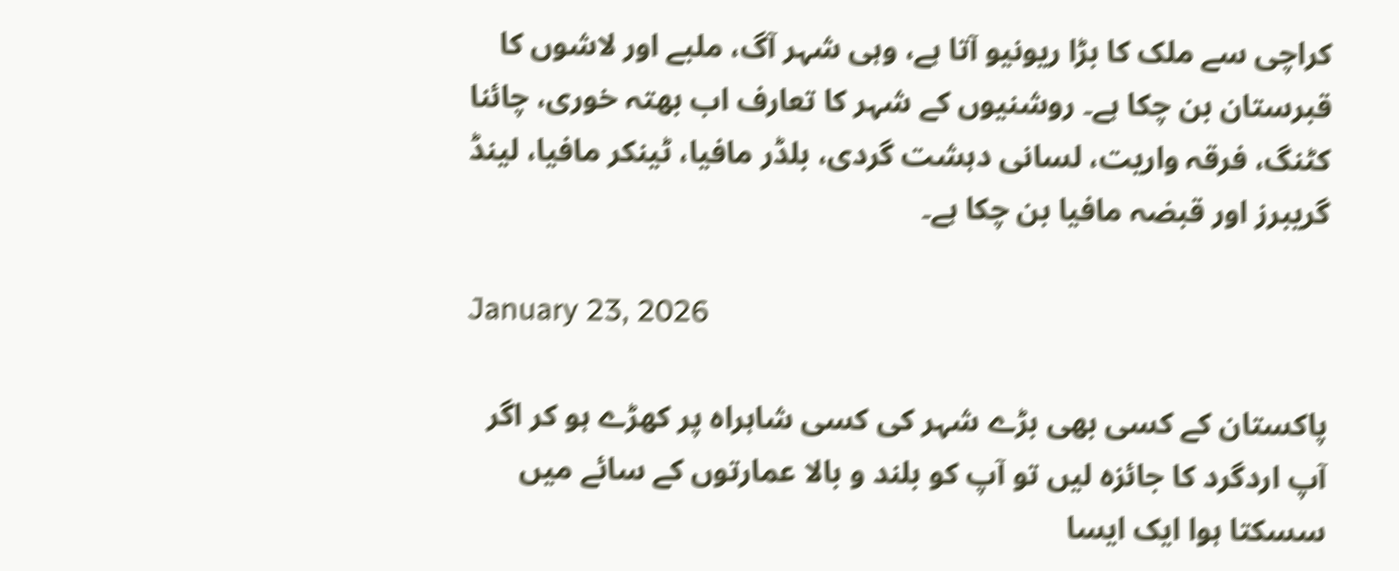کراچی سے ملک کا بڑا ریونیو آتا ہے، وہی شہر آگ، ملبے اور لاشوں کا قبرستان بن چکا ہے۔ روشنیوں کے شہر کا تعارف اب بھتہ خوری، چائنا کٹنگ، فرقہ واریت، لسانی دہشت گردی، بلڈر مافیا، ٹینکر مافیا، لینڈ گریبرز اور قبضہ مافیا بن چکا ہے۔

January 23, 2026

پاکستان کے کسی بھی بڑے شہر کی کسی شاہراہ پر کھڑے ہو کر اگر آپ اردگرد کا جائزہ لیں تو آپ کو بلند و بالا عمارتوں کے سائے میں سسکتا ہوا ایک ایسا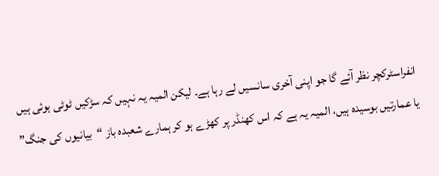انفراسٹرکچر نظر آئے گا جو اپنی آخری سانسیں لے رہا ہے۔ لیکن المیہ یہ نہیں کہ سڑکیں ٹوٹی ہوئی ہیں یا عمارتیں بوسیدہ ہیں، المیہ یہ ہے کہ اس کھنڈر پر کھڑے ہو کر ہمارے شعبدہ باز “بیانیوں کی جنگ”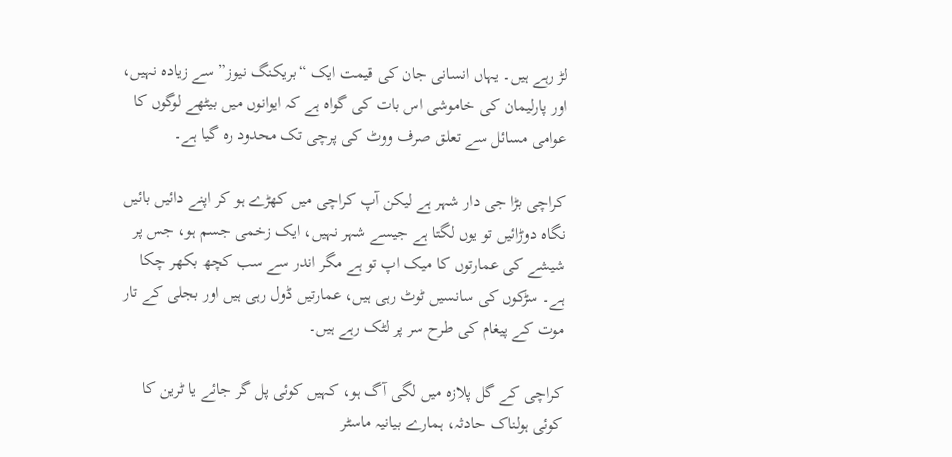لڑ رہے ہیں۔ یہاں انسانی جان کی قیمت ایک “بریکنگ نیوز” سے زیادہ نہیں، اور پارلیمان کی خاموشی اس بات کی گواہ ہے کہ ایوانوں میں بیٹھے لوگوں کا عوامی مسائل سے تعلق صرف ووٹ کی پرچی تک محدود رہ گیا ہے۔

کراچی بڑا جی دار شہر ہے لیکن آپ کراچی میں کھڑے ہو کر اپنے دائیں بائیں نگاہ دوڑائیں تو یوں لگتا ہے جیسے شہر نہیں، ایک زخمی جسم ہو، جس پر شیشے کی عمارتوں کا میک اپ تو ہے مگر اندر سے سب کچھ بکھر چکا ہے۔ سڑکوں کی سانسیں ٹوٹ رہی ہیں، عمارتیں ڈول رہی ہیں اور بجلی کے تار موت کے پیغام کی طرح سر پر لٹک رہے ہیں۔

کراچی کے گل پلازہ میں لگی آگ ہو، کہیں کوئی پل گر جائے یا ٹرین کا کوئی ہولناک حادثہ، ہمارے بیانیہ ماسٹر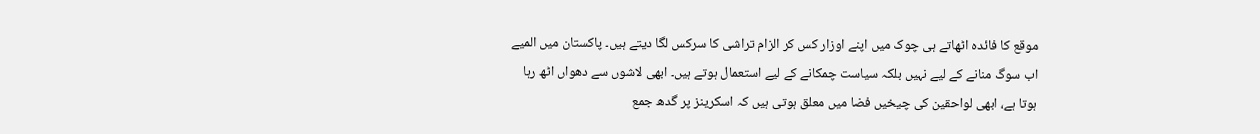موقع کا فائدہ اٹھاتے ہی چوک میں اپنے اوزار کس کر الزام تراشی کا سرکس لگا دیتے ہیں۔ پاکستان میں المیے اب سوگ منانے کے لیے نہیں بلکہ سیاست چمکانے کے لیے استعمال ہوتے ہیں۔ ابھی لاشوں سے دھواں اٹھ رہا ہوتا ہے، ابھی لواحقین کی چیخیں فضا میں معلق ہوتی ہیں کہ اسکرینز پر گدھ جمع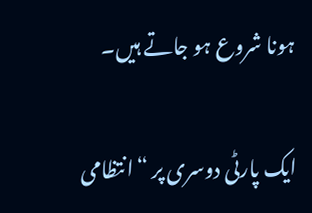ہونا شروع ہو جاتے ہیں۔

ایک پارٹی دوسری پر “انتظامی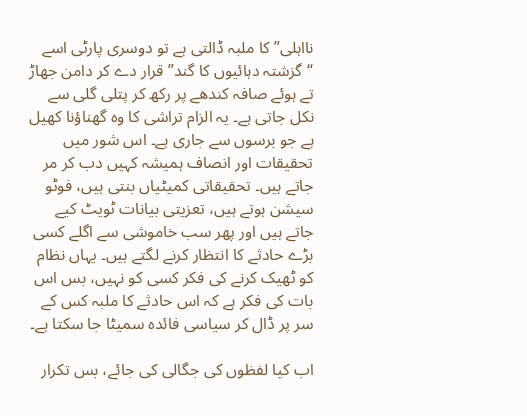نااہلی” کا ملبہ ڈالتی ہے تو دوسری پارٹی اسے “گزشتہ دہائیوں کا گند” قرار دے کر دامن جھاڑ تے ہوئے صافہ کندھے پر رکھ کر پتلی گلی سے نکل جاتی ہے۔ یہ الزام تراشی کا وہ گھناؤنا کھیل ہے جو برسوں سے جاری ہے۔ اس شور میں تحقیقات اور انصاف ہمیشہ کہیں دب کر مر جاتے ہیں۔ تحقیقاتی کمیٹیاں بنتی ہیں، فوٹو سیشن ہوتے ہیں، تعزیتی بیانات ٹویٹ کیے جاتے ہیں اور پھر سب خاموشی سے اگلے کسی بڑے حادثے کا انتظار کرنے لگتے ہیں۔ یہاں نظام کو ٹھیک کرنے کی فکر کسی کو نہیں، بس اس بات کی فکر ہے کہ اس حادثے کا ملبہ کس کے سر پر ڈال کر سیاسی فائدہ سمیٹا جا سکتا ہے۔

اب کیا لفظوں کی جگالی کی جائے، بس تکرار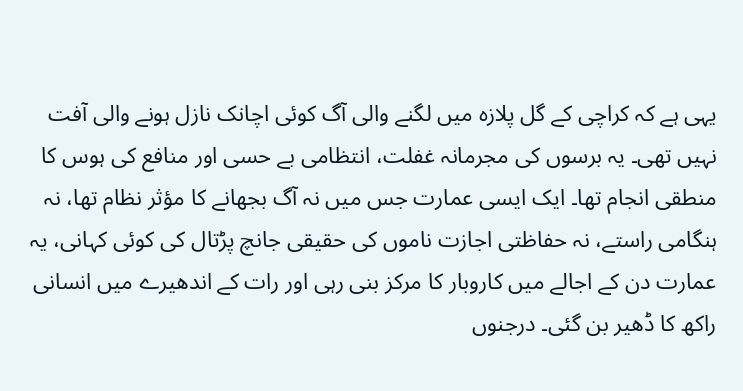یہی ہے کہ کراچی کے گل پلازہ میں لگنے والی آگ کوئی اچانک نازل ہونے والی آفت نہیں تھی۔ یہ برسوں کی مجرمانہ غفلت، انتظامی بے حسی اور منافع کی ہوس کا منطقی انجام تھا۔ ایک ایسی عمارت جس میں نہ آگ بجھانے کا مؤثر نظام تھا، نہ ہنگامی راستے، نہ حفاظتی اجازت ناموں کی حقیقی جانچ پڑتال کی کوئی کہانی، یہ عمارت دن کے اجالے میں کاروبار کا مرکز بنی رہی اور رات کے اندھیرے میں انسانی راکھ کا ڈھیر بن گئی۔ درجنوں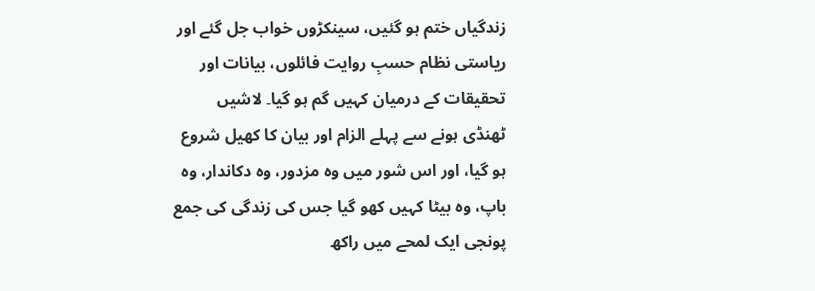زندگیاں ختم ہو گئیں، سینکڑوں خواب جل گئے اور ریاستی نظام حسبِ روایت فائلوں، بیانات اور تحقیقات کے درمیان کہیں گم ہو گیا۔ لاشیں ٹھنڈی ہونے سے پہلے الزام اور بیان کا کھیل شروع ہو گیا، اور اس شور میں وہ مزدور، وہ دکاندار، وہ باپ، وہ بیٹا کہیں کھو گیا جس کی زندگی کی جمع پونجی ایک لمحے میں راکھ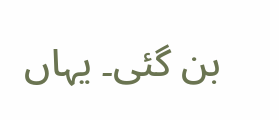بن گئی۔ یہاں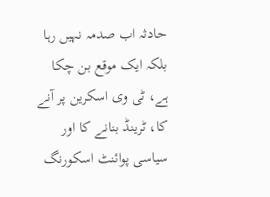حادثہ اب صدمہ نہیں رہا بلکہ ایک موقع بن چکا ہے، ٹی وی اسکرین پر آنے کا، ٹرینڈ بنانے کا اور سیاسی پوائنٹ اسکورنگ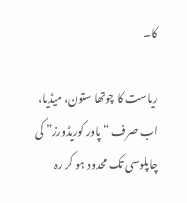کا۔

ریاست کا چوتھا ستون، میڈیا، اب صرف “پاور کوریڈورز” کی چاپلوسی تک محدود ہو کر رہ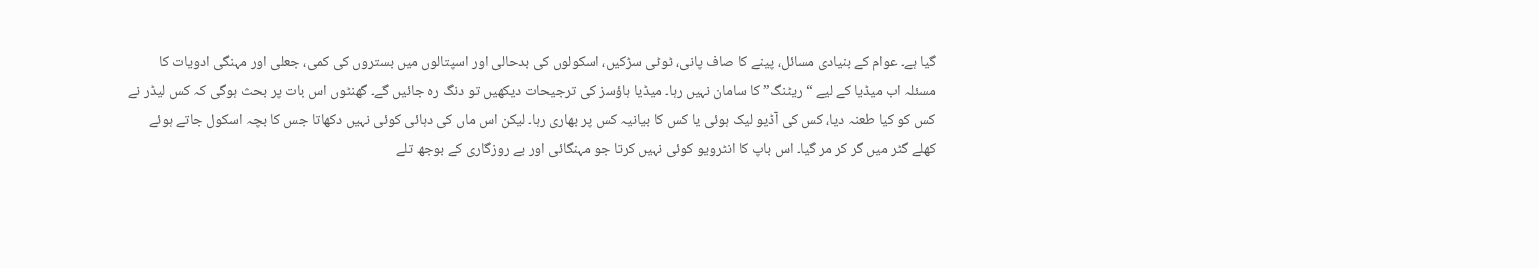گیا ہے۔ عوام کے بنیادی مسائل، پینے کا صاف پانی، ٹوٹی سڑکیں، اسکولوں کی بدحالی اور اسپتالوں میں بستروں کی کمی، جعلی اور مہنگی ادویات کا مسئلہ اب میڈیا کے لیے “ریٹنگ” کا سامان نہیں رہا۔ میڈیا ہاؤسز کی ترجیحات دیکھیں تو دنگ رہ جائیں گے۔ گھنٹوں اس بات پر بحث ہوگی کہ کس لیڈر نے کس کو کیا طعنہ دیا، کس کی آڈیو لیک ہوئی یا کس کا بیانیہ کس پر بھاری رہا۔ لیکن اس ماں کی دہائی کوئی نہیں دکھاتا جس کا بچہ اسکول جاتے ہوئے کھلے گٹر میں گر کر مر گیا۔ اس باپ کا انٹرویو کوئی نہیں کرتا جو مہنگائی اور بے روزگاری کے بوجھ تلے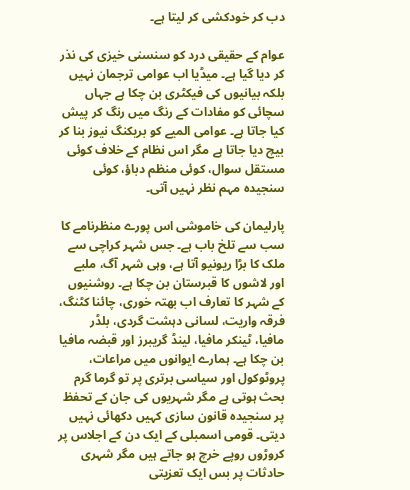دب کر خودکشی کر لیتا ہے۔

عوام کے حقیقی درد کو سنسنی خیزی کی نذر کر دیا گیا ہے۔ میڈیا اب عوامی ترجمان نہیں بلکہ بیانیوں کی فیکٹری بن چکا ہے جہاں سچائی کو مفادات کے رنگ میں رنگ کر پیش کیا جاتا ہے۔ عوامی المیے کو بریکنگ نیوز بنا کر بیچ دیا جاتا ہے مگر اس نظام کے خلاف کوئی مستقل سوال، کوئی منظم دباؤ، کوئی سنجیدہ مہم نظر نہیں آتی۔

پارلیمان کی خاموشی اس پورے منظرنامے کا سب سے تلخ باب ہے۔ جس شہر کراچی سے ملک کا بڑا ریونیو آتا ہے، وہی شہر آگ، ملبے اور لاشوں کا قبرستان بن چکا ہے۔ روشنیوں کے شہر کا تعارف اب بھتہ خوری، چائنا کٹنگ، فرقہ واریت، لسانی دہشت گردی، بلڈر مافیا، ٹینکر مافیا، لینڈ گریبرز اور قبضہ مافیا بن چکا ہے۔ ہمارے ایوانوں میں مراعات، پروٹوکول اور سیاسی برتری پر تو گرما گرم بحث ہوتی ہے مگر شہریوں کی جان کے تحفظ پر سنجیدہ قانون سازی کہیں دکھائی نہیں دیتی۔ قومی اسمبلی کے ایک دن کے اجلاس پر کروڑوں روپے خرچ ہو جاتے ہیں مگر شہری حادثات پر بس ایک تعزیتی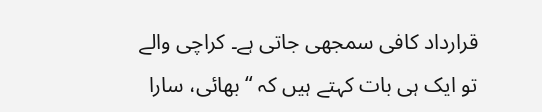قرارداد کافی سمجھی جاتی ہے۔ کراچی والے تو ایک ہی بات کہتے ہیں کہ “بھائی، سارا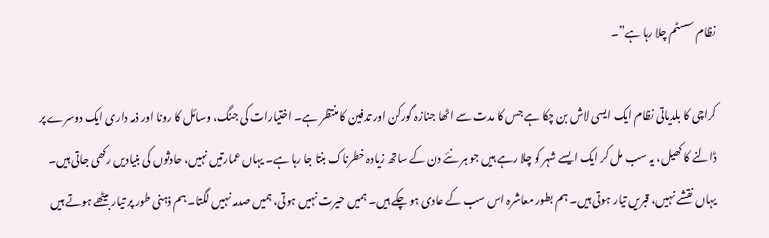نظام سسٹم چلا رہا ہے”۔

کراچی کا بلدیاتی نظام ایک ایسی لاش بن چکا ہے جس کا مدت سے اٹھا جنازہ گورکن اور تدفین کا منتظر ہے۔ اختیارات کی جنگ، وسائل کا رونا اور ذمہ داری ایک دوسرے پر ڈالنے کا کھیل، یہ سب مل کر ایک ایسے شہر کو چلا رہے ہیں جو ہر نئے دن کے ساتھ زیادہ خطرناک بنتا جا رہا ہے۔ یہاں عمارتیں نہیں، حادثوں کی بنیادیں رکھی جاتی ہیں۔ یہاں نقشے نہیں، قبریں تیار ہوتی ہیں۔ ہم بطور معاشرہ اس سب کے عادی ہو چکے ہیں۔ ہمیں حیرت نہیں ہوتی، ہمیں صدمہ نہیں لگتا۔ ہم ذہنی طور پر تیار بیٹھے ہوتے ہیں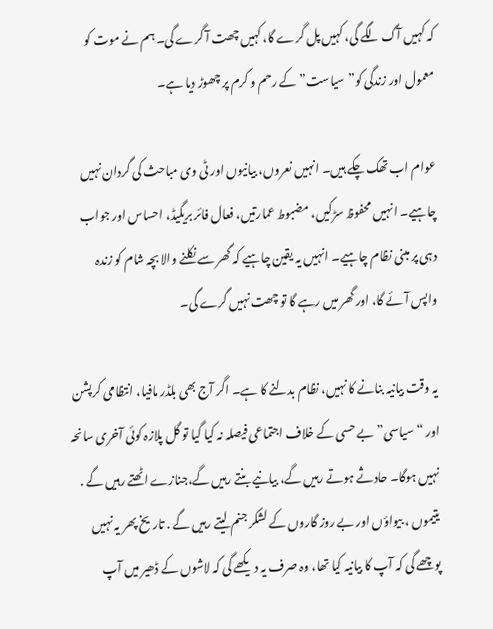کہ کہیں آگ لگے گی، کہیں پل گرے گا، کہیں چھت آ گرے گی۔ ہم نے موت کو معمول اور زندگی کو”سیاست” کے رحم و کرم پر چھوڑ دیا ہے۔

عوام اب تھک چکے ہیں۔ انہیں نعروں، بیانیوں اور ٹی وی مباحث کی گردان نہیں چاہیے۔ انہیں محفوظ سڑکیں، مضبوط عمارتیں، فعال فائر بریگیڈ، احساس اور جواب دہی پر مبنی نظام چاہیے۔ انہیں یہ یقین چاہیے کہ گھر سے نکلنے والا بچہ شام کو زندہ واپس آئے گا، اور گھر میں رہے گا تو چھت نہیں گرے گی۔

یہ وقت بیانیہ بنانے کا نہیں، نظام بدلنے کا ہے۔ اگر آج بھی بلڈر مافیا، انتظامی کرپشن اور “سیاسی” بے حسی کے خلاف اجتماعی فیصلہ نہ کیا گیا تو گل پلازہ کوئی آخری سانحہ نہیں ہوگا۔ حادثے ہوتے رہیں گے، بیانیے بنتے رہیں گے،جنازے اٹھتے رہیں گے . یتیموں ، بیواؤں اور بے روز گاروں کے لشکر جنم لیتے رہیں گے . تاریخ پھر یہ نہیں پوچھے گی کہ آپ کا بیانیہ کیا تھا، وہ صرف یہ دیکھے گی کہ لاشوں کے ڈھیر میں آپ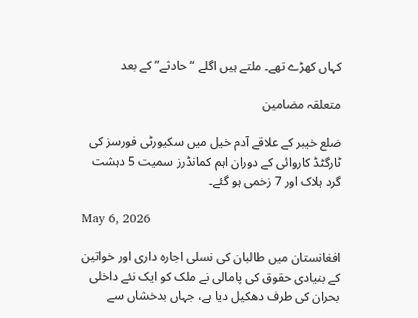کہاں کھڑے تھے۔ ملتے ہیں اگلے “حادثے” کے بعد

متعلقہ مضامین

ضلع خیبر کے علاقے آدم خیل میں سکیورٹی فورسز کی ٹارگٹڈ کاروائی کے دوران اہم کمانڈرز سمیت 5 دہشت گرد ہلاک اور 7 زخمی ہو گئے۔

May 6, 2026

افغانستان میں طالبان کی نسلی اجارہ داری اور خواتین کے بنیادی حقوق کی پامالی نے ملک کو ایک نئے داخلی بحران کی طرف دھکیل دیا ہے، جہاں بدخشاں سے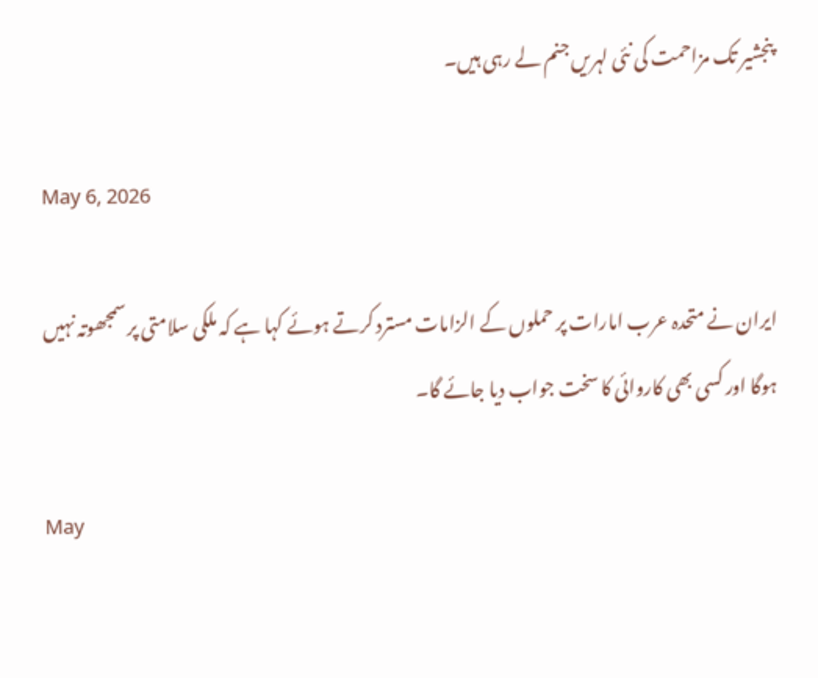پنجشیر تک مزاحمت کی نئی لہریں جنم لے رہی ہیں۔

May 6, 2026

ایران نے متحدہ عرب امارات پر حملوں کے الزامات مسترد کرتے ہوئے کہا ہے کہ ملکی سلامتی پر سمجھوتہ نہیں ہوگا اور کسی بھی کاروائی کا سخت جواب دیا جائے گا۔

May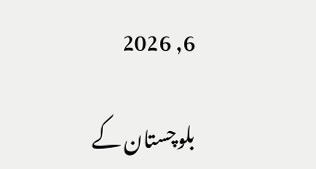6, 2026

بلوچستان کے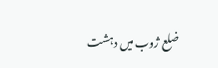ضلع ژوب میں دہشت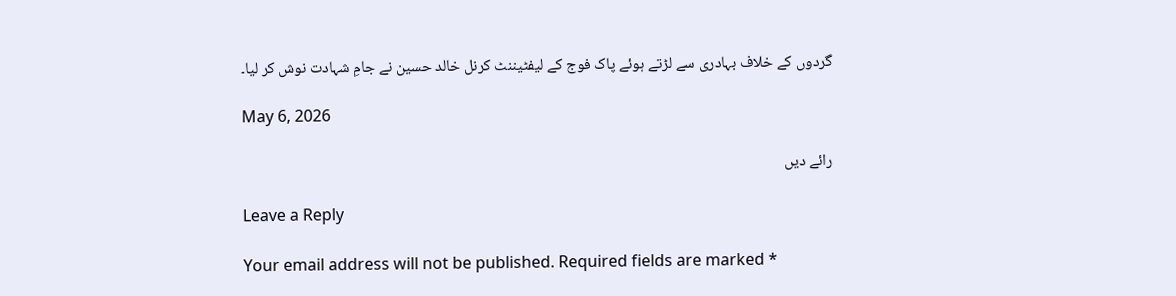گردوں کے خلاف بہادری سے لڑتے ہوئے پاک فوج کے لیفٹیننٹ کرنل خالد حسین نے جامِ شہادت نوش کر لیا۔

May 6, 2026

رائے دیں

Leave a Reply

Your email address will not be published. Required fields are marked *